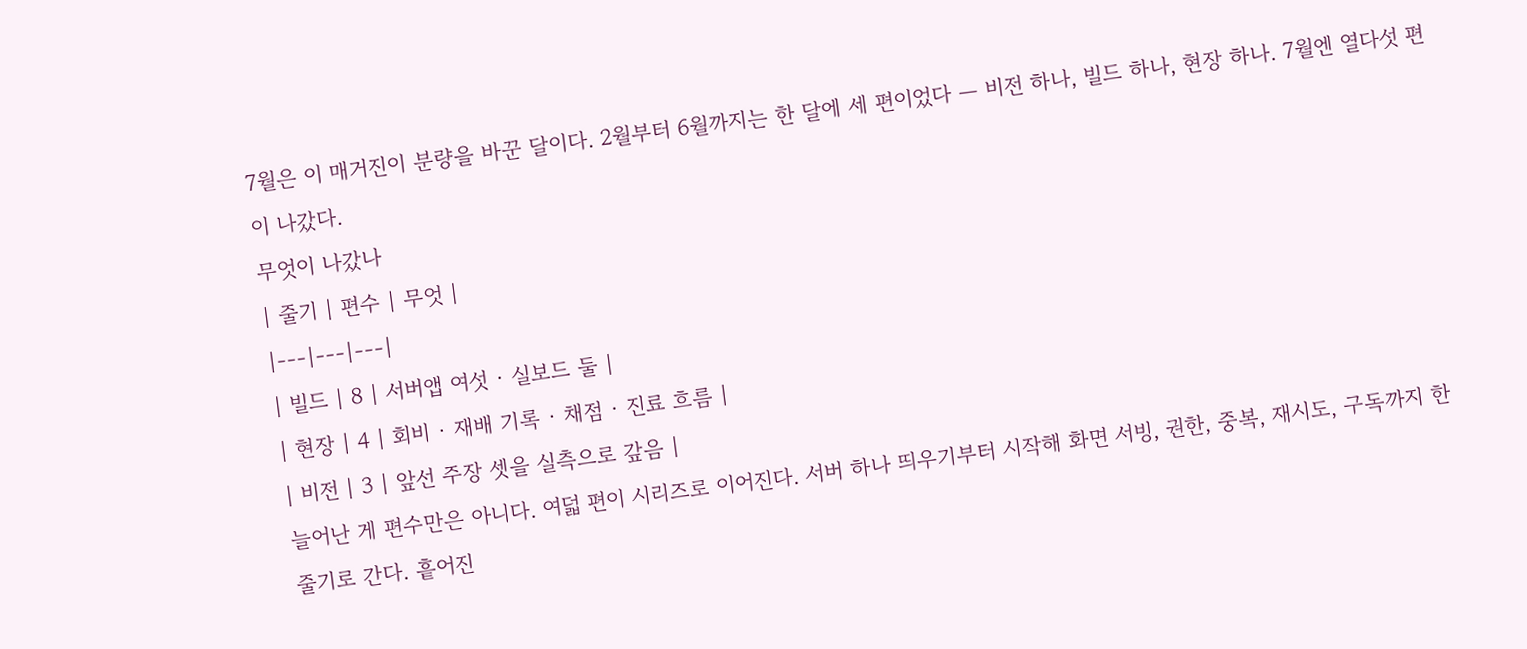7월은 이 매거진이 분량을 바꾼 달이다. 2월부터 6월까지는 한 달에 세 편이었다 — 비전 하나, 빌드 하나, 현장 하나. 7월엔 열다섯 편이 나갔다.
무엇이 나갔나
| 줄기 | 편수 | 무엇 |
|---|---|---|
| 빌드 | 8 | 서버앱 여섯 · 실보드 둘 |
| 현장 | 4 | 회비 · 재배 기록 · 채점 · 진료 흐름 |
| 비전 | 3 | 앞선 주장 셋을 실측으로 갚음 |
늘어난 게 편수만은 아니다. 여덟 편이 시리즈로 이어진다. 서버 하나 띄우기부터 시작해 화면 서빙, 권한, 중복, 재시도, 구독까지 한 줄기로 간다. 흩어진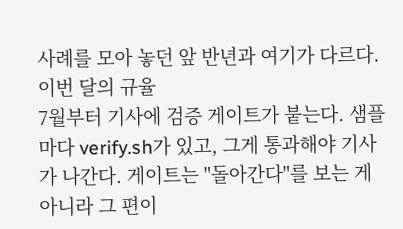사례를 모아 놓던 앞 반년과 여기가 다르다.
이번 달의 규율
7월부터 기사에 검증 게이트가 붙는다. 샘플마다 verify.sh가 있고, 그게 통과해야 기사가 나간다. 게이트는 "돌아간다"를 보는 게 아니라 그 편이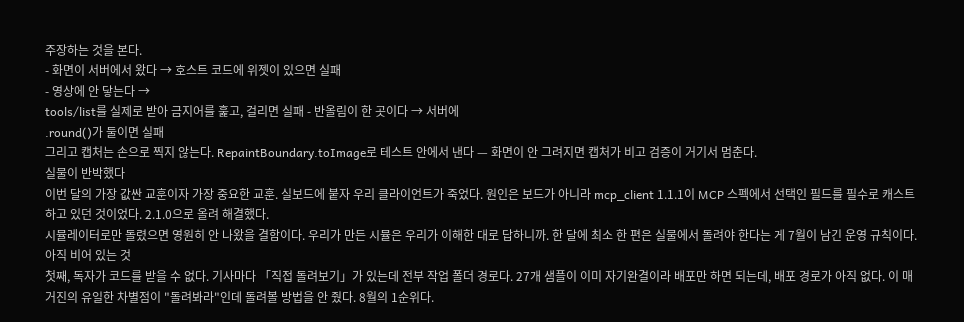주장하는 것을 본다.
- 화면이 서버에서 왔다 → 호스트 코드에 위젯이 있으면 실패
- 영상에 안 닿는다 →
tools/list를 실제로 받아 금지어를 훑고, 걸리면 실패 - 반올림이 한 곳이다 → 서버에
.round()가 둘이면 실패
그리고 캡처는 손으로 찍지 않는다. RepaintBoundary.toImage로 테스트 안에서 낸다 — 화면이 안 그려지면 캡처가 비고 검증이 거기서 멈춘다.
실물이 반박했다
이번 달의 가장 값싼 교훈이자 가장 중요한 교훈. 실보드에 붙자 우리 클라이언트가 죽었다. 원인은 보드가 아니라 mcp_client 1.1.1이 MCP 스펙에서 선택인 필드를 필수로 캐스트하고 있던 것이었다. 2.1.0으로 올려 해결했다.
시뮬레이터로만 돌렸으면 영원히 안 나왔을 결함이다. 우리가 만든 시뮬은 우리가 이해한 대로 답하니까. 한 달에 최소 한 편은 실물에서 돌려야 한다는 게 7월이 남긴 운영 규칙이다.
아직 비어 있는 것
첫째, 독자가 코드를 받을 수 없다. 기사마다 「직접 돌려보기」가 있는데 전부 작업 폴더 경로다. 27개 샘플이 이미 자기완결이라 배포만 하면 되는데, 배포 경로가 아직 없다. 이 매거진의 유일한 차별점이 "돌려봐라"인데 돌려볼 방법을 안 줬다. 8월의 1순위다.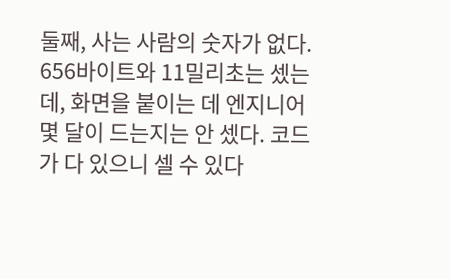둘째, 사는 사람의 숫자가 없다. 656바이트와 11밀리초는 셌는데, 화면을 붙이는 데 엔지니어 몇 달이 드는지는 안 셌다. 코드가 다 있으니 셀 수 있다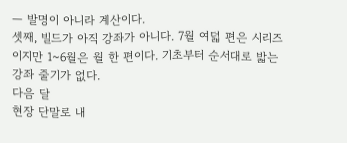— 발명이 아니라 계산이다.
셋째, 빌드가 아직 강좌가 아니다. 7월 여덟 편은 시리즈이지만 1~6월은 월 한 편이다. 기초부터 순서대로 밟는 강좌 줄기가 없다.
다음 달
현장 단말로 내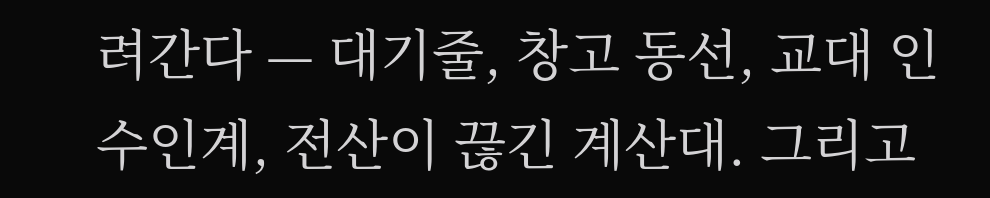려간다 — 대기줄, 창고 동선, 교대 인수인계, 전산이 끊긴 계산대. 그리고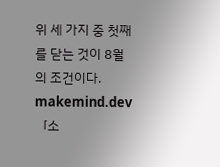위 세 가지 중 첫째를 닫는 것이 8월의 조건이다.
makemind.dev 「소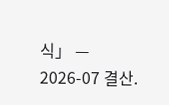식」 — 2026-07 결산.